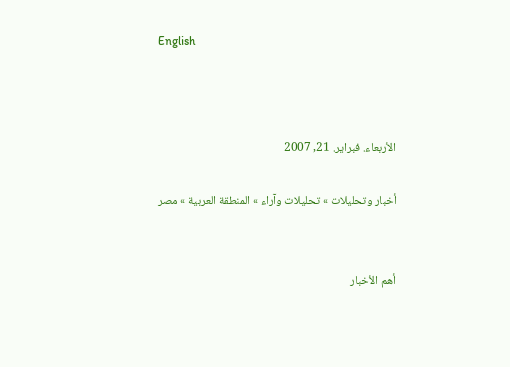English



الأربعاء. فبراير. 21, 2007

أخبار وتحليلات » تحليلات وآراء » المنطقة العربية » مصر


أهم الأخبار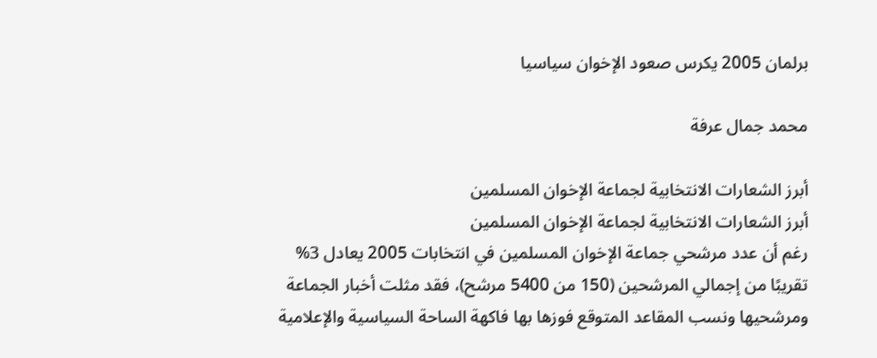برلمان 2005 يكرس صعود الإخوان سياسيا

محمد جمال عرفة

أبرز الشعارات الانتخابية لجماعة الإخوان المسلمين
أبرز الشعارات الانتخابية لجماعة الإخوان المسلمين
رغم أن عدد مرشحي جماعة الإخوان المسلمين في انتخابات 2005 يعادل 3% تقريبًا من إجمالي المرشحين (150 من 5400 مرشح)، فقد مثلت أخبار الجماعة ومرشحيها ونسب المقاعد المتوقع فوزها بها فاكهة الساحة السياسية والإعلامية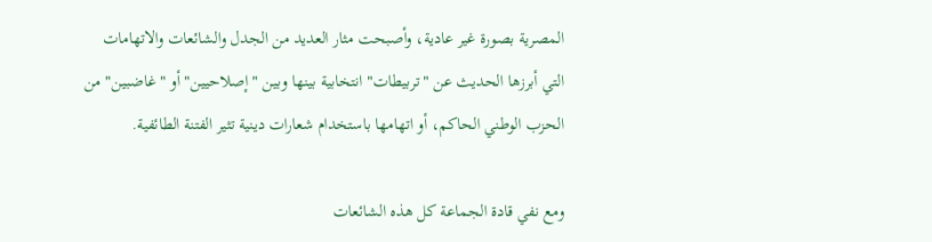المصرية بصورة غير عادية، وأصبحت مثار العديد من الجدل والشائعات والاتهامات التي أبرزها الحديث عن "تربيطات" انتخابية بينها وبين "إصلاحيين" أو "غاضبين" من الحزب الوطني الحاكم، أو اتهامها باستخدام شعارات دينية تثير الفتنة الطائفية.

ومع نفي قادة الجماعة كل هذه الشائعات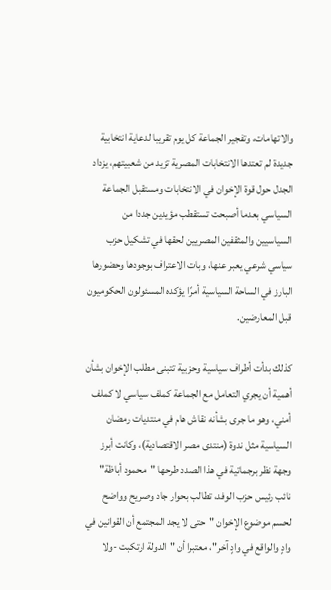والاتهامات، وتفجير الجماعة كل يوم تقريبا لدعاية انتخابية جديدة لم تعتدها الانتخابات المصرية تزيد من شعبيتهم، يزداد الجدل حول قوة الإخوان في الانتخابات ومستقبل الجماعة السياسي بعدما أصبحت تستقطب مؤيدين جددا من السياسيين والمثقفين المصريين لحقها في تشكيل حزب سياسي شرعي يعبر عنها، وبات الاعتراف بوجودها وحضورها البارز في الساحة السياسية أمرًا يؤكده المسئولون الحكوميون قبل المعارضين.

كذلك بدأت أطراف سياسية وحزبية تتبنى مطلب الإخوان بشأن أهمية أن يجري التعامل مع الجماعة كملف سياسي لا كملف أمني، وهو ما جرى بشأنه نقاش هام في منتديات رمضان السياسية مثل ندوة (منتدى مصر الاقتصادية)، وكانت أبرز وجهة نظر برجماتية في هذا الصدد طرحها "محمود أباظة" نائب رئيس حزب الوفد، تطالب بحوار جاد وصريح وواضح لحسم موضوع الإخوان "حتى لا يجد المجتمع أن القوانين في وادٍ والواقع في وادٍ آخر"، معتبرا أن "الدولة ارتكبت -ولا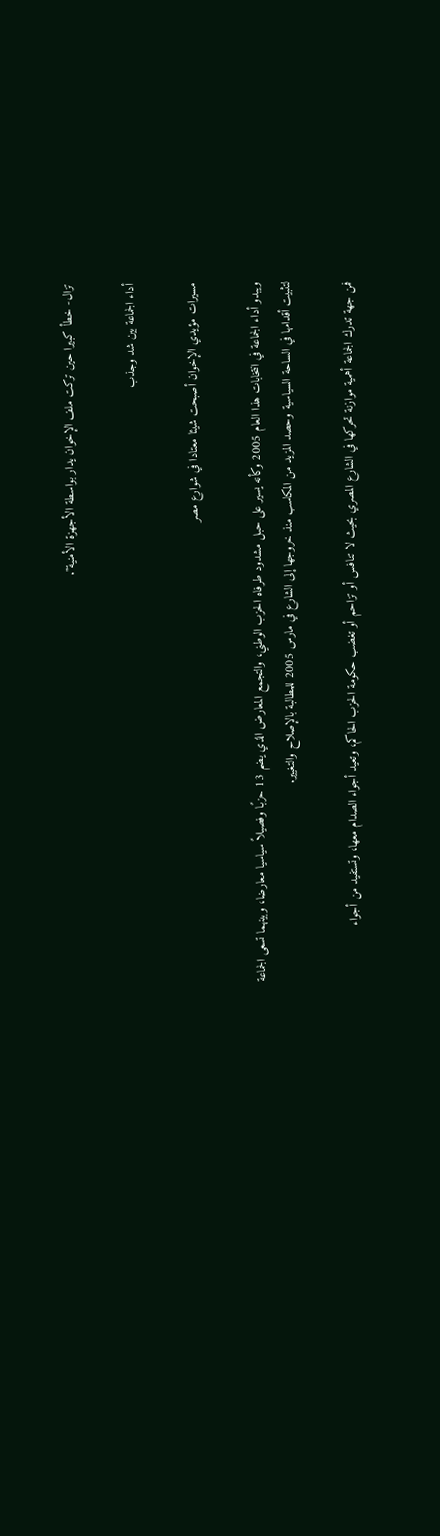تزال- خطأ كبيرا حين تركت ملف الإخوان يدار بواسطة الأجهزة الأمنية".

أداء الجماعة بين شد وجذب

مسيرات مؤيدي الإخوان أصبحت شيئا معتادا في شوارع مصر

ويبدو أداء الجماعة في انتخابات هذا العام 2005 وكأنه يسير على حبل مشدود طرفاه الحزب الوطني، والتجمع المعارض الذي يضم 13 حزبًا وفصيلاً سياسيا معارضا، وبينهما تسعى الجماعة لتثبيت أقدامها في الساحة السياسية وحصد المزيد من المكاسب منذ خروجها إلى الشارع في مارس 2005 للمطالبة بالإصلاح والتغيير.

فمن جهة تدرك الجماعة أهمية موازنة تحركها في الشارع المصري بحيث لا تنافس أو تزاحم أو تغضب حكومة الحزب الحاكم، وتعيد أجواء الصدام معها، وتستفيد من أجواء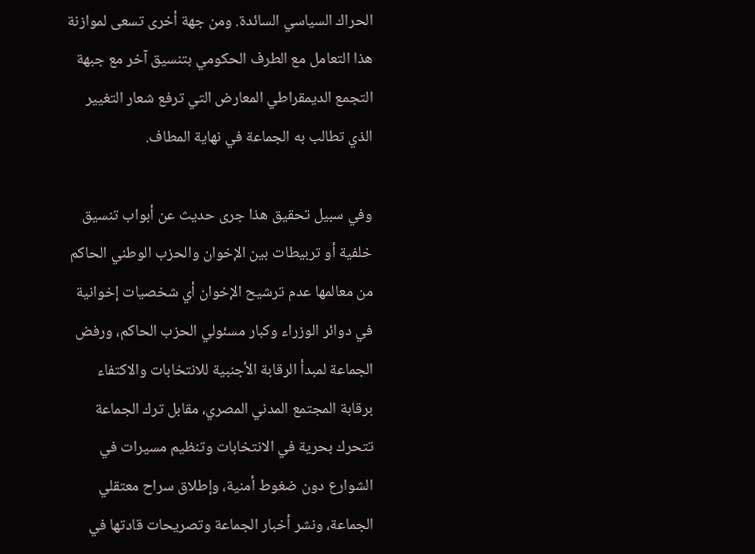الحراك السياسي السائدة. ومن جهة أخرى تسعى لموازنة هذا التعامل مع الطرف الحكومي بتنسيق آخر مع جبهة التجمع الديمقراطي المعارض التي ترفع شعار التغيير الذي تطالب به الجماعة في نهاية المطاف.

وفي سبيل تحقيق هذا جرى حديث عن أبواب تنسيق خلفية أو تربيطات بين الإخوان والحزب الوطني الحاكم من معالمها عدم ترشيح الإخوان أي شخصيات إخوانية في دوائر الوزراء وكبار مسئولي الحزب الحاكم، ورفض الجماعة لمبدأ الرقابة الأجنبية للانتخابات والاكتفاء برقابة المجتمع المدني المصري، مقابل ترك الجماعة تتحرك بحرية في الانتخابات وتنظيم مسيرات في الشوارع دون ضغوط أمنية، وإطلاق سراح معتقلي الجماعة، ونشر أخبار الجماعة وتصريحات قادتها في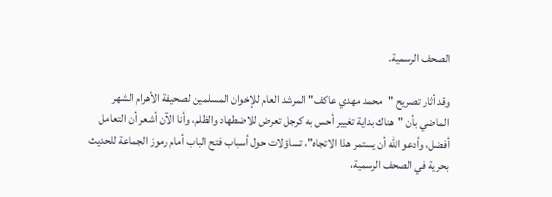الصحف الرسمية.

وقد أثار تصريح "محمد مهدي عاكف" المرشد العام للإخوان المسلمين لصحيفة الأهرام الشهر الماضي بأن "هناك بداية تغيير أحس به كرجل تعرض للاضطهاد والظلم، وأنا الآن أشعر أن التعامل أفضل، وأدعو الله أن يستمر هذا الاتجاه"، تساؤلات حول أسباب فتح الباب أمام رموز الجماعة للحديث بحرية في الصحف الرسمية،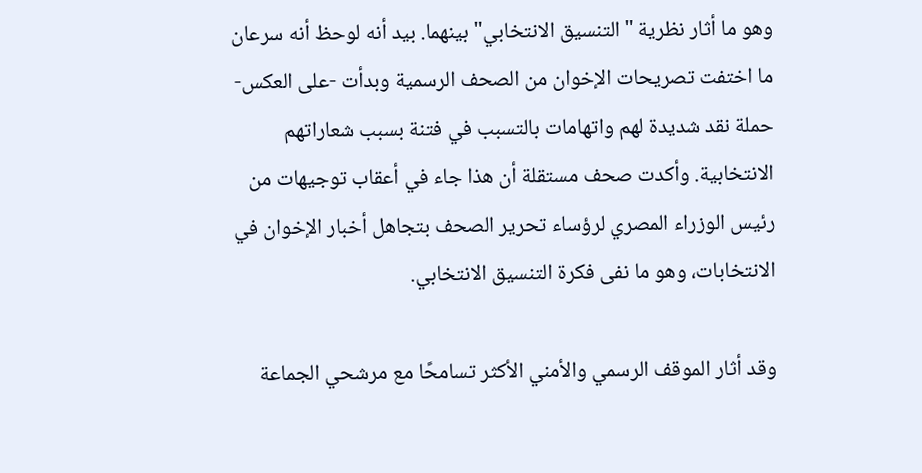وهو ما أثار نظرية "التنسيق الانتخابي" بينهما. بيد أنه لوحظ أنه سرعان ما اختفت تصريحات الإخوان من الصحف الرسمية وبدأت -على العكس- حملة نقد شديدة لهم واتهامات بالتسبب في فتنة بسبب شعاراتهم الانتخابية. وأكدت صحف مستقلة أن هذا جاء في أعقاب توجيهات من رئيس الوزراء المصري لرؤساء تحرير الصحف بتجاهل أخبار الإخوان في الانتخابات، وهو ما نفى فكرة التنسيق الانتخابي.

وقد أثار الموقف الرسمي والأمني الأكثر تسامحًا مع مرشحي الجماعة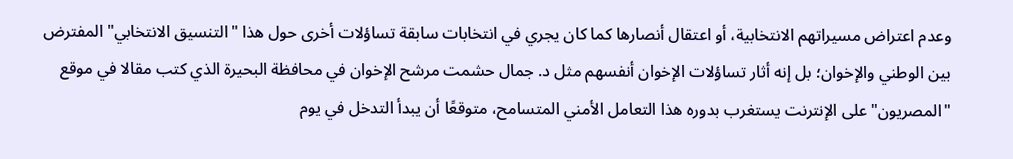وعدم اعتراض مسيراتهم الانتخابية، أو اعتقال أنصارها كما كان يجري في انتخابات سابقة تساؤلات أخرى حول هذا "التنسيق الانتخابي" المفترض بين الوطني والإخوان؛ بل إنه أثار تساؤلات الإخوان أنفسهم مثل د. جمال حشمت مرشح الإخوان في محافظة البحيرة الذي كتب مقالا في موقع "المصريون" على الإنترنت يستغرب بدوره هذا التعامل الأمني المتسامح، متوقعًا أن يبدأ التدخل في يوم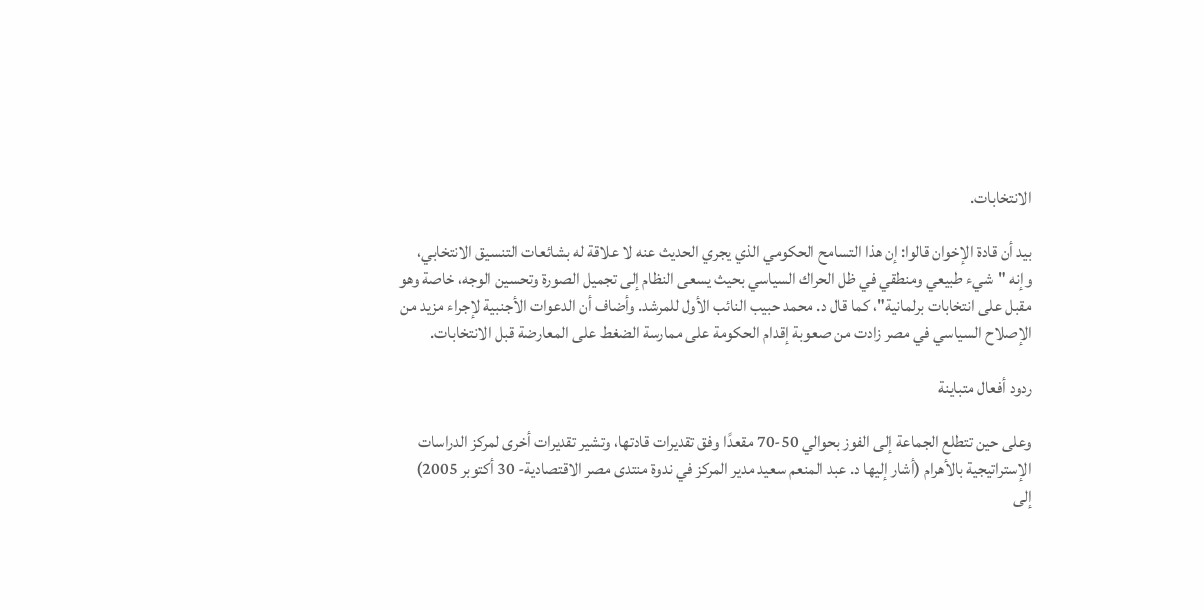الانتخابات.

بيد أن قادة الإخوان قالوا: إن هذا التسامح الحكومي الذي يجري الحديث عنه لا علاقة له بشائعات التنسيق الانتخابي، وإنه "شيء طبيعي ومنطقي في ظل الحراك السياسي بحيث يسعى النظام إلى تجميل الصورة وتحسين الوجه، خاصة وهو مقبل على انتخابات برلمانية"، كما قال د. محمد حبيب النائب الأول للمرشد. وأضاف أن الدعوات الأجنبية لإجراء مزيد من الإصلاح السياسي في مصر زادت من صعوبة إقدام الحكومة على ممارسة الضغط على المعارضة قبل الانتخابات.

ردود أفعال متباينة

وعلى حين تتطلع الجماعة إلى الفوز بحوالي 50-70 مقعدًا وفق تقديرات قادتها، وتشير تقديرات أخرى لمركز الدراسات الإستراتيجية بالأهرام (أشار إليها د. عبد المنعم سعيد مدير المركز في ندوة منتدى مصر الاقتصادية- 30 أكتوبر 2005) إلى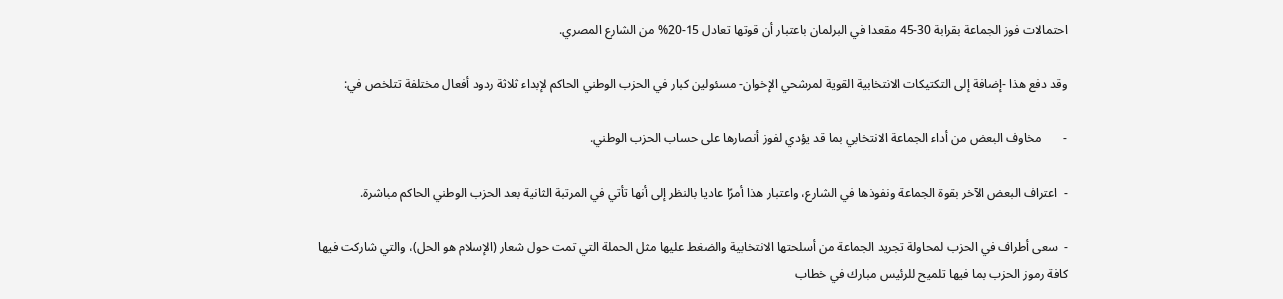احتمالات فوز الجماعة بقرابة 30-45 مقعدا في البرلمان باعتبار أن قوتها تعادل 15-20% من الشارع المصري.

وقد دفع هذا -إضافة إلى التكتيكات الانتخابية القوية لمرشحي الإخوان- مسئولين كبار في الحزب الوطني الحاكم لإبداء ثلاثة ردود أفعال مختلفة تتلخص في:

-       مخاوف البعض من أداء الجماعة الانتخابي بما قد يؤدي لفوز أنصارها على حساب الحزب الوطني.

-  اعتراف البعض الآخر بقوة الجماعة ونفوذها في الشارع، واعتبار هذا أمرًا عاديا بالنظر إلى أنها تأتي في المرتبة الثانية بعد الحزب الوطني الحاكم مباشرة.

-  سعى أطراف في الحزب لمحاولة تجريد الجماعة من أسلحتها الانتخابية والضغط عليها مثل الحملة التي تمت حول شعار (الإسلام هو الحل)، والتي شاركت فيها كافة رموز الحزب بما فيها تلميح للرئيس مبارك في خطاب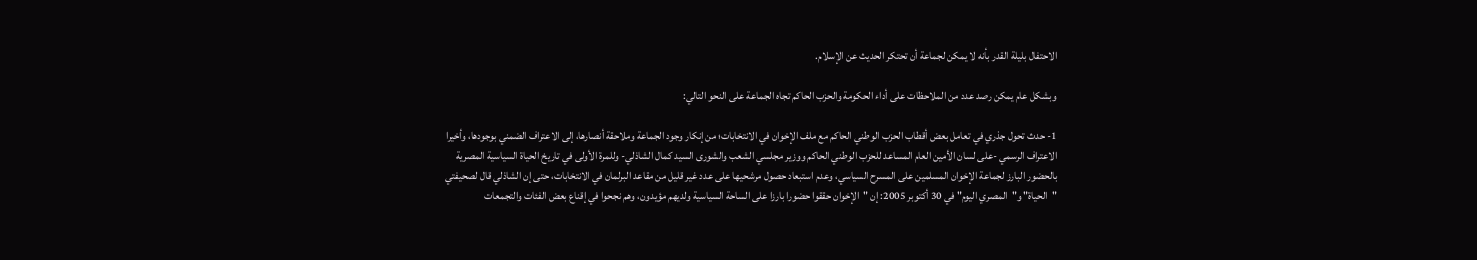الاحتفال بليلة القدر بأنه لا يمكن لجماعة أن تحتكر الحديث عن الإسلام.

وبشكل عام يمكن رصد عدد من الملاحظات على أداء الحكومة والحزب الحاكم تجاه الجماعة على النحو التالي:

1- حدث تحول جذري في تعامل بعض أقطاب الحزب الوطني الحاكم مع ملف الإخوان في الانتخابات؛ من إنكار وجود الجماعة وملاحقة أنصارها، إلى الاعتراف الضمني بوجودها، وأخيرا الاعتراف الرسمي -على لسان الأمين العام المساعد للحزب الوطني الحاكم ووزير مجلسي الشعب والشورى السيد كمال الشاذلي- وللمرة الأولى في تاريخ الحياة السياسية المصرية بالحضور البارز لجماعة الإخوان المسلمين على المسرح السياسي، وعدم استبعاد حصول مرشحيها على عدد غير قليل من مقاعد البرلمان في الانتخابات، حتى إن الشاذلي قال لصحيفتي "الحياة" و"المصري اليوم" في 30 أكتوبر 2005: إن "الإخوان حققوا حضورا بارزا على الساحة السياسية ولديهم مؤيدون، وهم نجحوا في إقناع بعض الفئات والتجمعات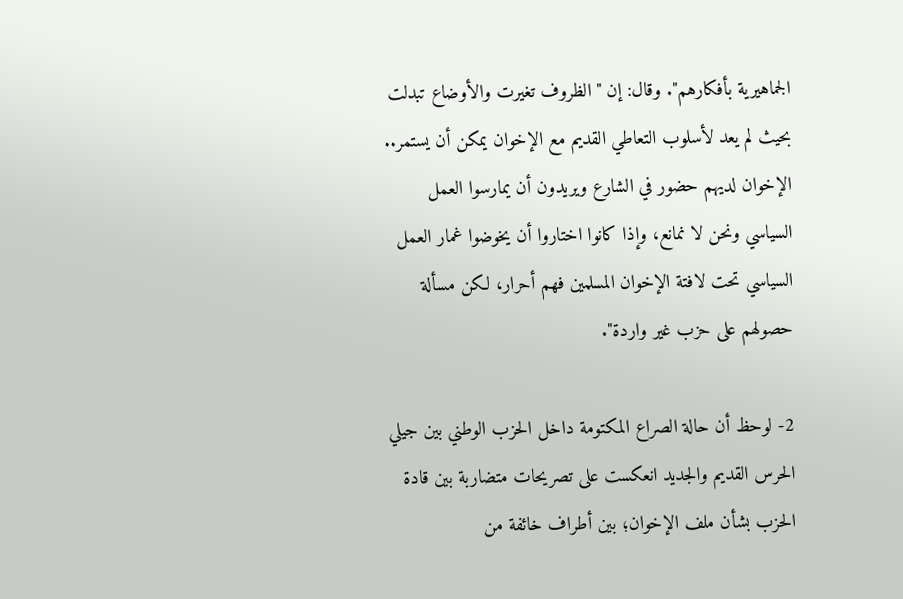الجماهيرية بأفكارهم". وقال: إن "الظروف تغيرت والأوضاع تبدلت بحيث لم يعد لأسلوب التعاطي القديم مع الإخوان يمكن أن يستمر.. الإخوان لديهم حضور في الشارع ويريدون أن يمارسوا العمل السياسي ونحن لا نمانع، وإذا كانوا اختاروا أن يخوضوا غمار العمل السياسي تحت لافتة الإخوان المسلمين فهم أحرار، لكن مسألة حصولهم على حزب غير واردة".

2- لوحظ أن حالة الصراع المكتومة داخل الحزب الوطني بين جيلي الحرس القديم والجديد انعكست على تصريحات متضاربة بين قادة الحزب بشأن ملف الإخوان؛ بين أطراف خائفة من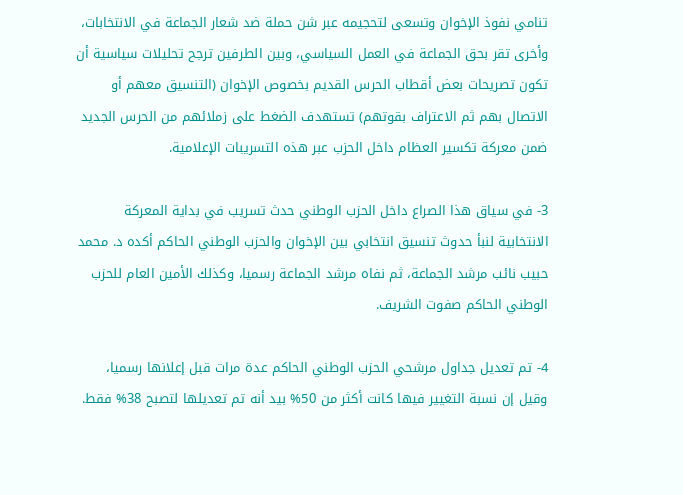تنامي نفوذ الإخوان وتسعى لتحجيمه عبر شن حملة ضد شعار الجماعة في الانتخابات، وأخرى تقر بحق الجماعة في العمل السياسي، وبين الطرفين ترجح تحليلات سياسية أن تكون تصريحات بعض أقطاب الحرس القديم بخصوص الإخوان (التنسيق معهم أو الاتصال بهم ثم الاعتراف بقوتهم) تستهدف الضغط على زملائهم من الحرس الجديد ضمن معركة تكسير العظام داخل الحزب عبر هذه التسريبات الإعلامية.

3- في سياق هذا الصراع داخل الحزب الوطني حدث تسريب في بداية المعركة الانتخابية لنبأ حدوث تنسيق انتخابي بين الإخوان والحزب الوطني الحاكم أكده د. محمد حبيب نائب مرشد الجماعة، ثم نفاه مرشد الجماعة رسميا، وكذلك الأمين العام للحزب الوطني الحاكم صفوت الشريف.

4- تم تعديل جداول مرشحي الحزب الوطني الحاكم عدة مرات قبل إعلانها رسميا، وقيل إن نسبة التغيير فيها كانت أكثر من 50% بيد أنه تم تعديلها لتصبح 38% فقط.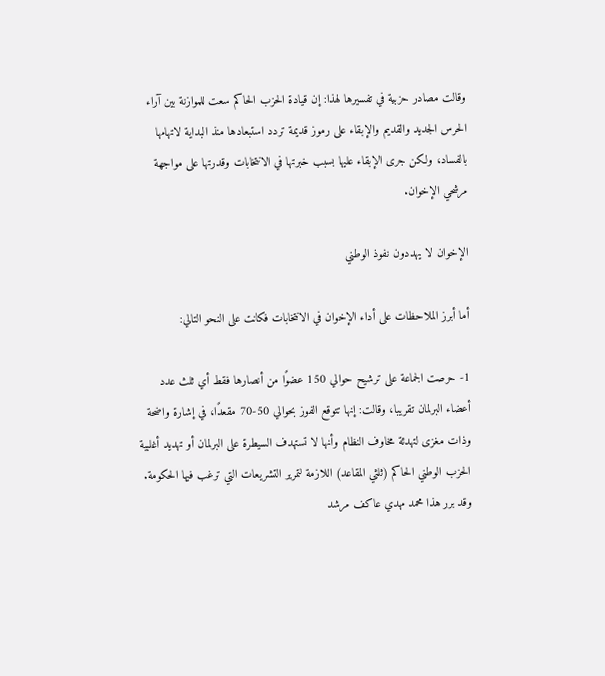وقالت مصادر حزبية في تفسيرها لهذا: إن قيادة الحزب الحاكم سعت للموازنة بين آراء الحرس الجديد والقديم والإبقاء على رموز قديمة تردد استبعادها منذ البداية لاتهامها بالفساد، ولكن جرى الإبقاء عليها بسبب خبرتها في الانتخابات وقدرتها على مواجهة مرشحي الإخوان.

الإخوان لا يهددون نفوذ الوطني

أما أبرز الملاحظات على أداء الإخوان في الانتخابات فكانت على النحو التالي:

1- حرصت الجماعة على ترشيح حوالي 150 عضوًا من أنصارها فقط أي ثلث عدد أعضاء البرلمان تقريبا، وقالت: إنها تتوقع الفوز بحوالي 50-70 مقعدًا، في إشارة واضحة وذات مغزى لتهدئة مخاوف النظام وأنها لا تستهدف السيطرة على البرلمان أو تهديد أغلبية الحزب الوطني الحاكم (ثلثي المقاعد) اللازمة لتمرير التشريعات التي ترغب فيها الحكومة. وقد برر هذا محمد مهدي عاكف مرشد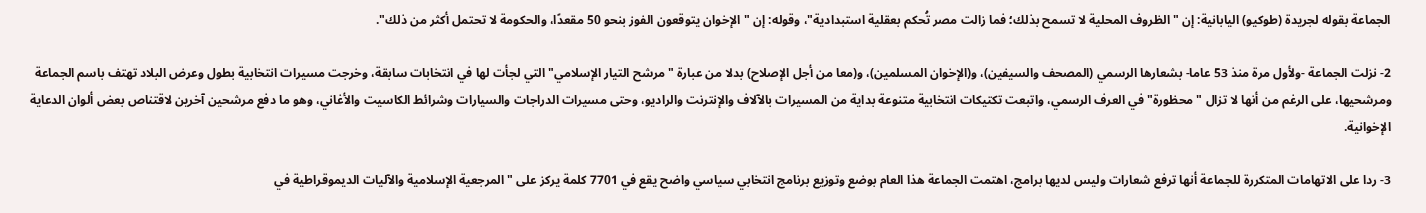الجماعة بقوله لجريدة (طوكيو) اليابانية: إن "الظروف المحلية لا تسمح بذلك؛ فما زالت مصر تُحكم بعقلية استبدادية"، وقوله: إن "الإخوان يتوقعون الفوز بنحو 50 مقعدًا، والحكومة لا تحتمل أكثر من ذلك".

2- نزلت الجماعة -ولأول مرة منذ 53 عاما- بشعارها الرسمي (المصحف والسيفين)، و(الإخوان المسلمين)، و(معا من أجل الإصلاح) بدلا من عبارة "مرشح التيار الإسلامي" التي لجأت لها في انتخابات سابقة، وخرجت مسيرات انتخابية بطول وعرض البلاد تهتف باسم الجماعة ومرشحيها، على الرغم من أنها لا تزال "محظورة" في العرف الرسمي، واتبعت تكتيكات انتخابية متنوعة بداية من المسيرات بالآلاف والإنترنت والراديو، وحتى مسيرات الدراجات والسيارات وشرائط الكاسيت والأغاني، وهو ما دفع مرشحين آخرين لاقتناص بعض ألوان الدعاية الإخوانية.

3- ردا على الاتهامات المتكررة للجماعة أنها ترفع شعارات وليس لديها برامج، اهتمت الجماعة هذا العام بوضع وتوزيع برنامج انتخابي سياسي واضح يقع في 7701 كلمة يركز على "المرجعية الإسلامية والآليات الديموقراطية في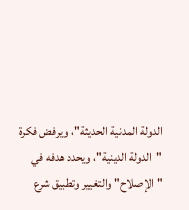الدولة المدنية الحديثة"، ويرفض فكرة "الدولة الدينية"، ويحدد هدفه في "الإصلاح" والتغيير وتطبيق شرع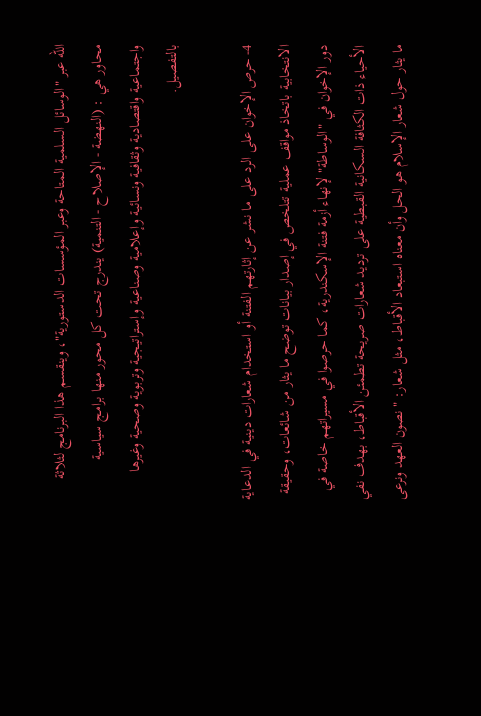الله عبر "الوسائل السلمية المتاحة وعبر المؤسسات الدستورية"، وينقسم هذا البرنامج لثلاثة محاور هي : (النهضة - الإصلاح - التنمية) يندرج تحت كل محور منها برامج سياسية واجتماعية واقتصادية وثقافية ونسائية وإعلامية وصناعية وإستراتيجية وتربوية وصحية وغيرها بالتفصيل.

4- حرص الإخوان على الرد على ما نشر عن إثارتهم الفتنة أو استخدام شعارات دينية في الدعاية الانتخابية باتخاذ مواقف عملية تتلخص في إصدار بيانات توضح ما يثار من شائعات، وحقيقة دور الإخوان في "الوساطة" لإنهاء أزمة فتنة الإسكندرية، كما حرصوا في مسيراتهم خاصة في الأحياء ذات الكثافة السكانية القبطية على ترديد شعارات صريحة تطمئن الأقباط، بهدف نفي ما يثار حول شعار الإسلام هو الحل وأن معناه استبعاد الأقباط، مثل شعار: "نصون العهد ونرعى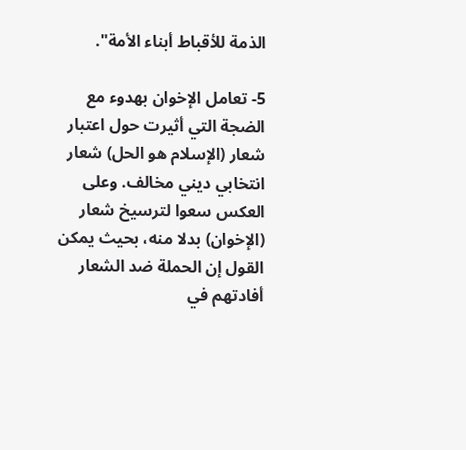الذمة للأقباط أبناء الأمة".

5- تعامل الإخوان بهدوء مع الضجة التي أثيرت حول اعتبار شعار (الإسلام هو الحل) شعار انتخابي ديني مخالف. وعلى العكس سعوا لترسيخ شعار (الإخوان) بدلا منه، بحيث يمكن القول إن الحملة ضد الشعار أفادتهم في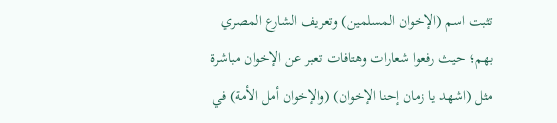تثبت اسم (الإخوان المسلمين) وتعريف الشارع المصري بهم؛ حيث رفعوا شعارات وهتافات تعبر عن الإخوان مباشرة مثل (اشهد يا زمان إحنا الإخوان) (والإخوان أمل الأمة) في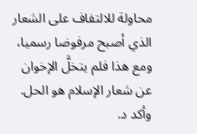محاولة للالتفاف على الشعار الذي أصبح مرفوضا رسميا، ومع هذا فلم يتخلَّ الإخوان عن شعار الإسلام هو الحل. وأكد د.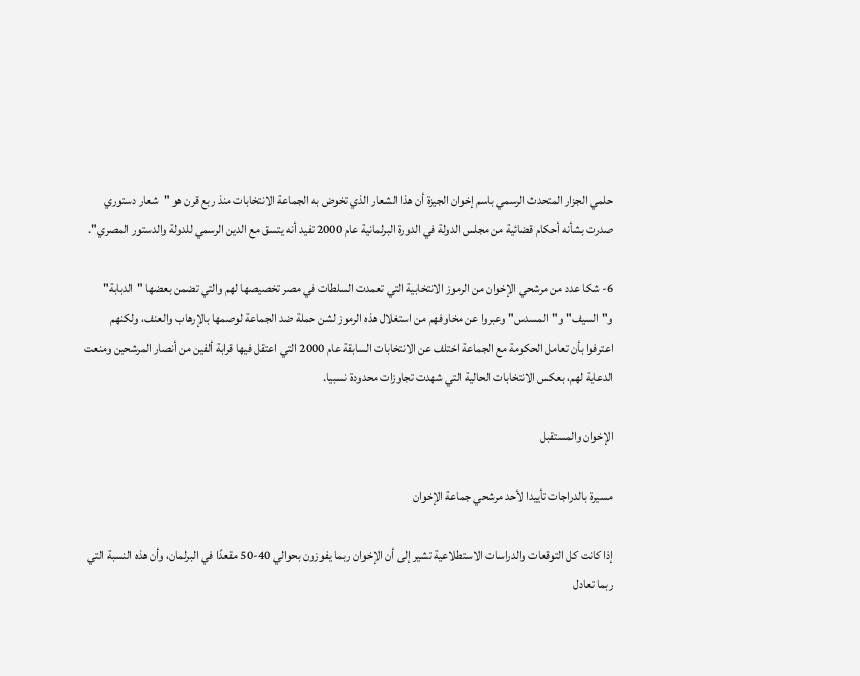حلمي الجزار المتحدث الرسمي باسم إخوان الجيزة أن هذا الشعار الذي تخوض به الجماعة الانتخابات منذ ربع قرن هو "شعار دستوري صدرت بشأنه أحكام قضائية من مجلس الدولة في الدورة البرلمانية عام 2000 تفيد أنه يتسق مع الدين الرسمي للدولة والدستور المصري".

6- شكا عدد من مرشحي الإخوان من الرموز الانتخابية التي تعمدت السلطات في مصر تخصيصها لهم والتي تضمن بعضها "الدبابة" و"السيف" و"المسدس" وعبروا عن مخاوفهم من استغلال هذه الرموز لشن حملة ضد الجماعة لوصمها بالإرهاب والعنف، ولكنهم اعترفوا بأن تعامل الحكومة مع الجماعة اختلف عن الانتخابات السابقة عام 2000 التي اعتقل فيها قرابة ألفين من أنصار المرشحين ومنعت الدعاية لهم، بعكس الانتخابات الحالية التي شهدت تجاوزات محدودة نسبيا.

الإخوان والمستقبل

مسيرة بالدراجات تأييدا لأحد مرشحي جماعة الإخوان

إذا كانت كل التوقعات والدراسات الاستطلاعية تشير إلى أن الإخوان ربما يفوزون بحوالي 40-50 مقعدًا في البرلمان، وأن هذه النسبة التي ربما تعادل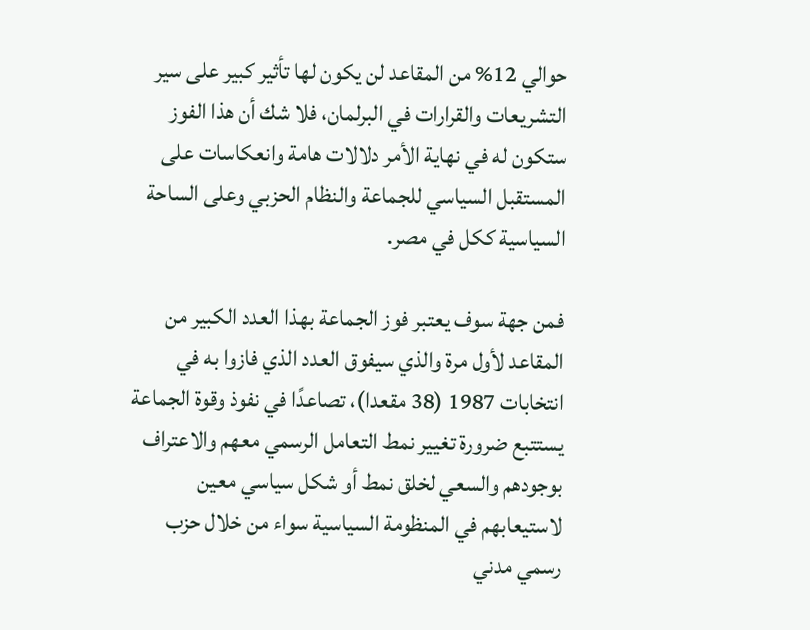حوالي 12% من المقاعد لن يكون لها تأثير كبير على سير التشريعات والقرارات في البرلمان، فلا شك أن هذا الفوز ستكون له في نهاية الأمر دلالات هامة وانعكاسات على المستقبل السياسي للجماعة والنظام الحزبي وعلى الساحة السياسية ككل في مصر.

فمن جهة سوف يعتبر فوز الجماعة بهذا العدد الكبير من المقاعد لأول مرة والذي سيفوق العدد الذي فازوا به في انتخابات 1987 (38 مقعدا)، تصاعدًا في نفوذ وقوة الجماعة يستتبع ضرورة تغيير نمط التعامل الرسمي معهم والاعتراف بوجودهم والسعي لخلق نمط أو شكل سياسي معين لاستيعابهم في المنظومة السياسية سواء من خلال حزب رسمي مدني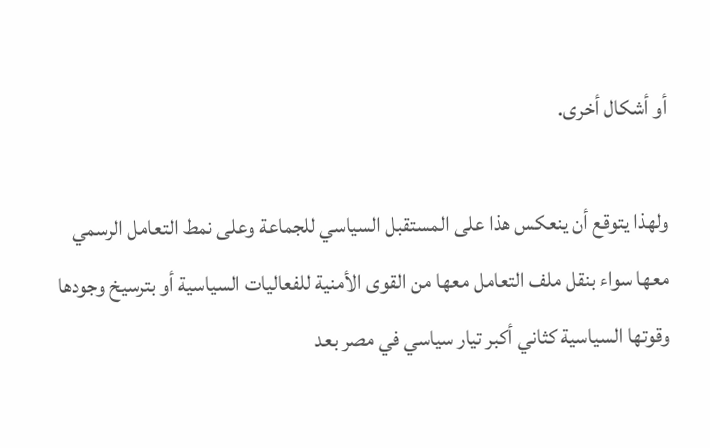أو أشكال أخرى.

ولهذا يتوقع أن ينعكس هذا على المستقبل السياسي للجماعة وعلى نمط التعامل الرسمي معها سواء بنقل ملف التعامل معها من القوى الأمنية للفعاليات السياسية أو بترسيخ وجودها وقوتها السياسية كثاني أكبر تيار سياسي في مصر بعد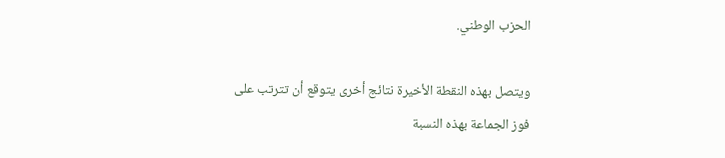الحزب الوطني.

ويتصل بهذه النقطة الأخيرة نتائج أخرى يتوقع أن تترتب على فوز الجماعة بهذه النسبة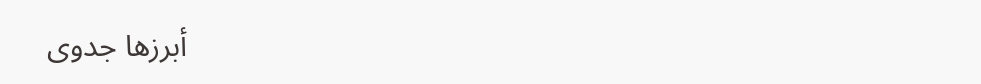أبرزها جدوى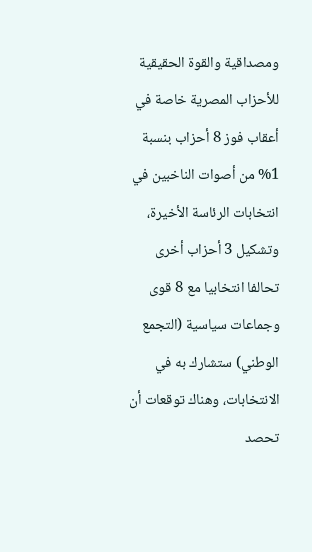ومصداقية والقوة الحقيقية للأحزاب المصرية خاصة في أعقاب فوز 8 أحزاب بنسبة 1% من أصوات الناخبين في انتخابات الرئاسة الأخيرة، وتشكيل 3 أحزاب أخرى تحالفا انتخابيا مع 8 قوى وجماعات سياسية (التجمع الوطني) ستشارك به في الانتخابات، وهناك توقعات أن تحصد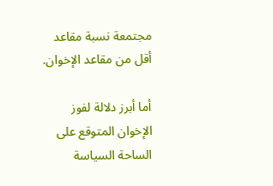مجتمعة نسبة مقاعد أقل من مقاعد الإخوان.

أما أبرز دلالة لفوز الإخوان المتوقع على الساحة السياسة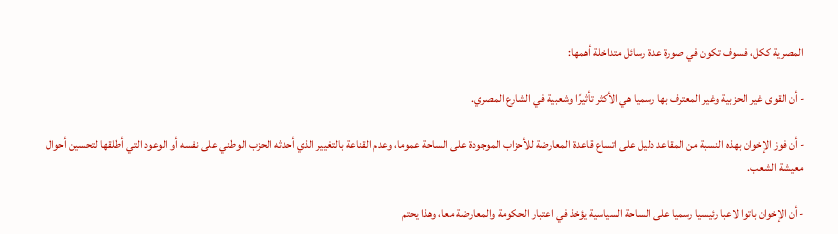المصرية ككل، فسوف تكون في صورة عدة رسائل متداخلة أهمها:

- أن القوى غير الحزبية وغير المعترف بها رسميا هي الأكثر تأثيرًا وشعبية في الشارع المصري.

- أن فوز الإخوان بهذه النسبة من المقاعد دليل على اتساع قاعدة المعارضة للأحزاب الموجودة على الساحة عموما، وعدم القناعة بالتغيير الذي أحدثه الحزب الوطني على نفسه أو الوعود التي أطلقها لتحسين أحوال معيشة الشعب.

- أن الإخوان باتوا لاعبا رئيسيا رسميا على الساحة السياسية يؤخذ في اعتبار الحكومة والمعارضة معا، وهذا يحتم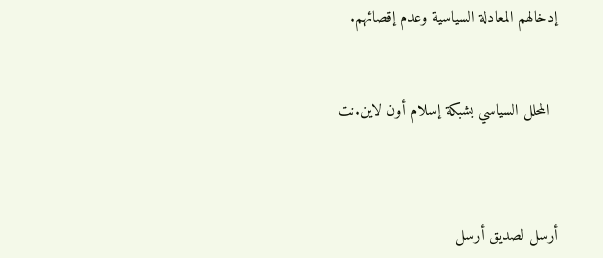إدخالهم المعادلة السياسية وعدم إقصائهم.


  المحلل السياسي بشبكة إسلام أون لاين.نت



أرسل لصديق أرسل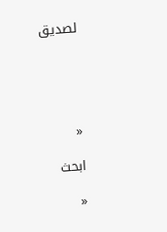لصديق





«

ابحث

«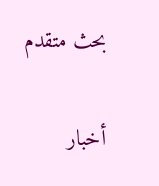بحث متقدم

أخبار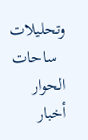وتحليلات
  ساحات الحوار
أخبار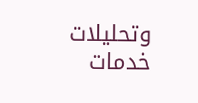وتحليلات
خدمات